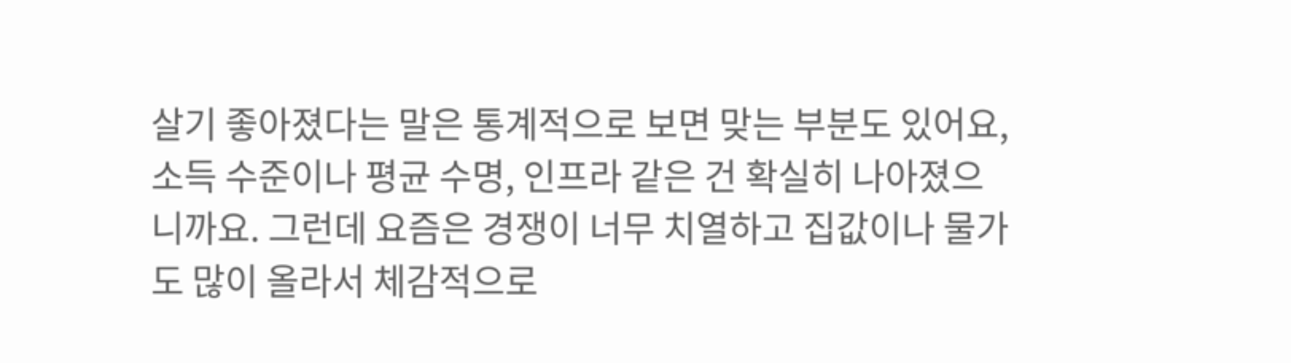살기 좋아졌다는 말은 통계적으로 보면 맞는 부분도 있어요, 소득 수준이나 평균 수명, 인프라 같은 건 확실히 나아졌으니까요. 그런데 요즘은 경쟁이 너무 치열하고 집값이나 물가도 많이 올라서 체감적으로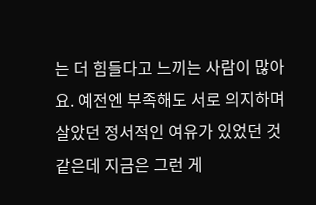는 더 힘들다고 느끼는 사람이 많아요. 예전엔 부족해도 서로 의지하며 살았던 정서적인 여유가 있었던 것 같은데 지금은 그런 게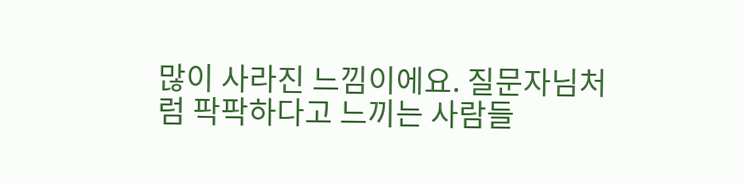많이 사라진 느낌이에요. 질문자님처럼 팍팍하다고 느끼는 사람들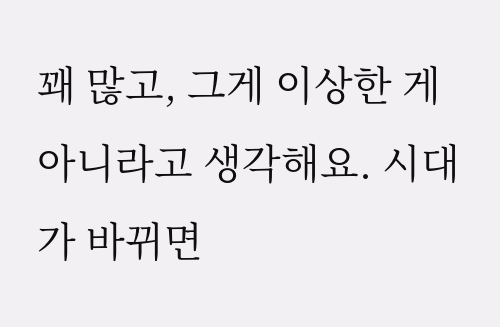꽤 많고, 그게 이상한 게 아니라고 생각해요. 시대가 바뀌면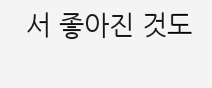서 좋아진 것도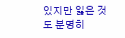있지만 잃은 것도 분명히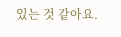있는 것 같아요.